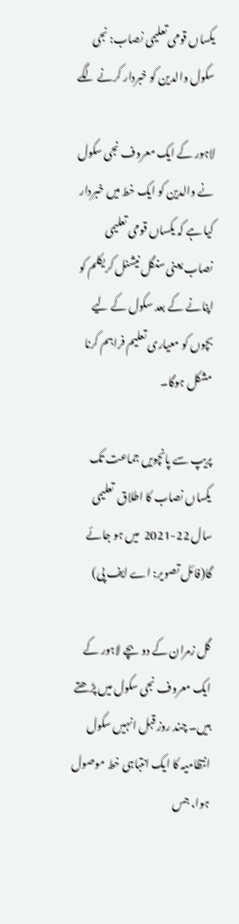یکساں قومی تعلیمی نصاب: نجی سکول والدین کو خبردار کرنے لگے

لاہور کے ایک معروف نجی سکول نے والدین کو ایک خط میں خبردار کیا ہے کہ یکساں قومی تعلیمی نصاب یعنی سنگل نیشنل کریکلم کو اپنانے کے بعد سکول کے لیے بچوں کو معیاری تعلیم فراہم کرنا مشکل ہوگا۔

پریپ سے پانچویں جماعت تک یکساں نصاب کا اطلاق  تعلیمی سال 22-2021  میں ہو جائے گا(فائل تصویر: اے ایف پی)

گل زمران کے دو بچے لاہور کے ایک معروف نجی سکول میں پڑھتے ہیں۔ چند روز قبل انہیں سکول انتظامیہ کا ایک انتباہی خط موصول ہوا، جس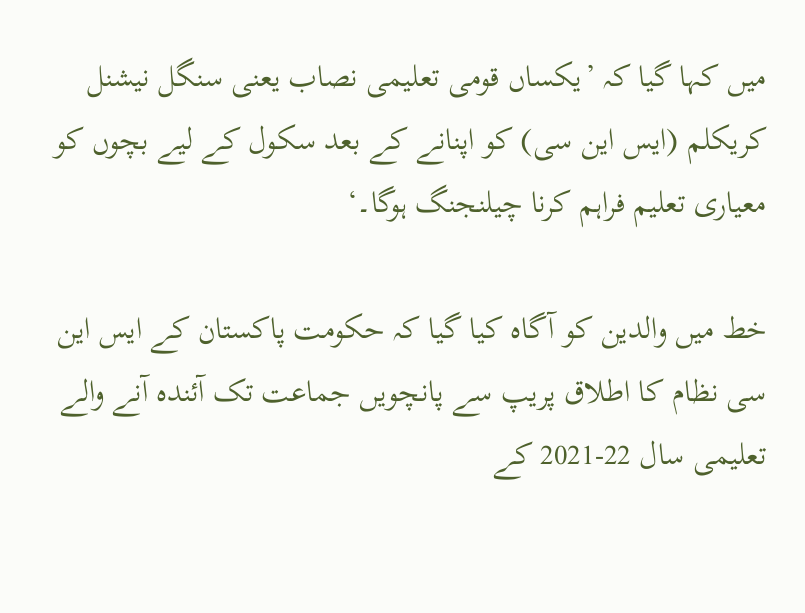میں کہا گیا کہ ’یکساں قومی تعلیمی نصاب یعنی سنگل نیشنل کریکلم (ایس این سی) کو اپنانے کے بعد سکول کے لیے بچوں کو معیاری تعلیم فراہم کرنا چیلنجنگ ہوگا۔‘

خط میں والدین کو آگاہ کیا گیا کہ حکومت پاکستان کے ایس این سی نظام کا اطلاق پریپ سے پانچویں جماعت تک آئندہ آنے والے تعلیمی سال 22-2021 کے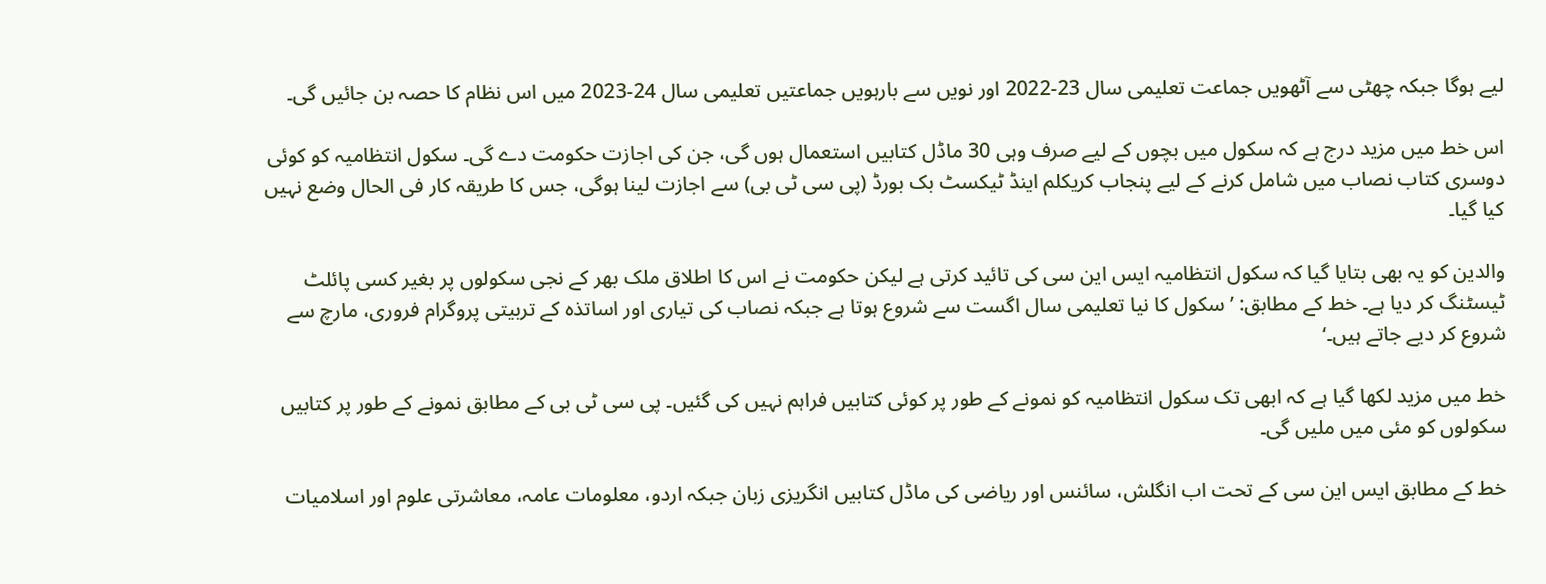لیے ہوگا جبکہ چھٹی سے آٹھویں جماعت تعلیمی سال 23-2022 اور نویں سے بارہویں جماعتیں تعلیمی سال 24-2023 میں اس نظام کا حصہ بن جائیں گی۔

اس خط میں مزید درج ہے کہ سکول میں بچوں کے لیے صرف وہی 30 ماڈل کتابیں استعمال ہوں گی، جن کی اجازت حکومت دے گی۔ سکول انتظامیہ کو کوئی دوسری کتاب نصاب میں شامل کرنے کے لیے پنجاب کریکلم اینڈ ٹیکسٹ بک بورڈ (پی سی ٹی بی) سے اجازت لینا ہوگی، جس کا طریقہ کار فی الحال وضع نہیں کیا گیا۔

والدین کو یہ بھی بتایا گیا کہ سکول انتظامیہ ایس این سی کی تائید کرتی ہے لیکن حکومت نے اس کا اطلاق ملک بھر کے نجی سکولوں پر بغیر کسی پائلٹ ٹیسٹنگ کر دیا ہے۔ خط کے مطابق: ’سکول کا نیا تعلیمی سال اگست سے شروع ہوتا ہے جبکہ نصاب کی تیاری اور اساتذہ کے تربیتی پروگرام فروری، مارچ سے شروع کر دیے جاتے ہیں۔‘

خط میں مزید لکھا گیا ہے کہ ابھی تک سکول انتظامیہ کو نمونے کے طور پر کوئی کتابیں فراہم نہیں کی گئیں۔ پی سی ٹی بی کے مطابق نمونے کے طور پر کتابیں سکولوں کو مئی میں ملیں گی۔

خط کے مطابق ایس این سی کے تحت اب انگلش، سائنس اور ریاضی کی ماڈل کتابیں انگریزی زبان جبکہ اردو، معلومات عامہ، معاشرتی علوم اور اسلامیات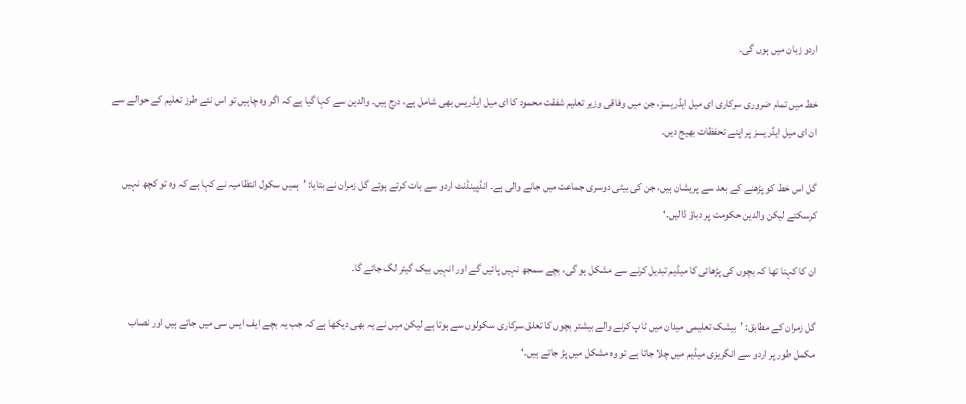اردو زبان میں ہوں گی۔

خط میں تمام ضروری سرکاری ای میل ایڈریسز، جن میں وفاقی وزیر تعلیم شفقت محمود کا ای میل ایڈریس بھی شامل ہے، درج ہیں۔ والدین سے کہا گیا ہے کہ اگر وہ چاہیں تو اس نئے طرز تعلیم کے حوالے سے ان ای میل ایڈریسز پر اپنے تحفظات بھیج دیں۔

گل اس خط کو پڑھنے کے بعد سے پریشان ہیں، جن کی بیٹی دوسری جماعت میں جانے والی ہے۔ انڈپینڈنٹ اردو سے بات کرتے ہوئے گل زمران نے بتایا: ’ہمیں سکول انتظامیہ نے کہا ہے کہ وہ تو کچھ نہیں کرسکتے لیکن والدین حکومت پر دباؤ ڈالیں۔‘

ان کا کہنا تھا کہ بچوں کی پڑھائی کا میڈیم تبدیل کرنے سے مشکل ہو گی، بچے سمجھ نہیں پائیں گے اور انہیں بیک گیئر لگ جائے گا۔

گل زمران کے مطابق: ’بیشک تعلیمی میدان میں ٹاپ کرنے والے بیشتر بچوں کا تعلق سرکاری سکولوں سے ہوتا ہے لیکن میں نے یہ بھی دیکھا ہے کہ جب یہ بچے ایف ایس سی میں جاتے ہیں اور نصاب مکمل طور پر اردو سے انگریزی میڈیم میں چلا جاتا ہے تو وہ مشکل میں پڑ جاتے ہیں۔‘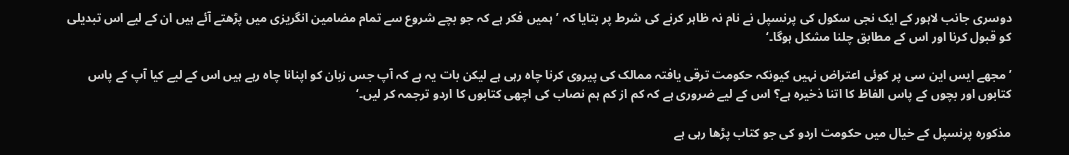دوسری جانب لاہور کے ایک نجی سکول کی پرنسپل نے نام نہ ظاہر کرنے کی شرط پر بتایا کہ ’ہمیں فکر ہے کہ جو بچے شروع سے تمام مضامین انگریزی میں پڑھتے آئے ہیں ان کے لیے اس تبدیلی کو قبول کرنا اور اس کے مطابق چلنا مشکل ہوگا۔‘

’مجھے ایس این سی پر کوئی اعتراض نہیں کیونکہ حکومت ترقی یافتہ ممالک کی پیروی کرنا چاہ رہی ہے لیکن بات یہ ہے کہ آپ جس زبان کو اپنانا چاہ رہے ہیں اس کے لیے کیا آپ کے پاس کتابوں اور بچوں کے پاس الفاظ کا اتنا ذخیرہ ہے؟ اس کے لیے ضروری ہے کہ کم از کم ہم نصاب کی اچھی کتابوں کا اردو ترجمہ کر لیں۔‘

مذکورہ پرنسپل کے خیال میں حکومت اردو کی جو کتاب پڑھا رہی ہے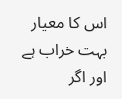اس کا معیار بہت خراب ہے اور اگر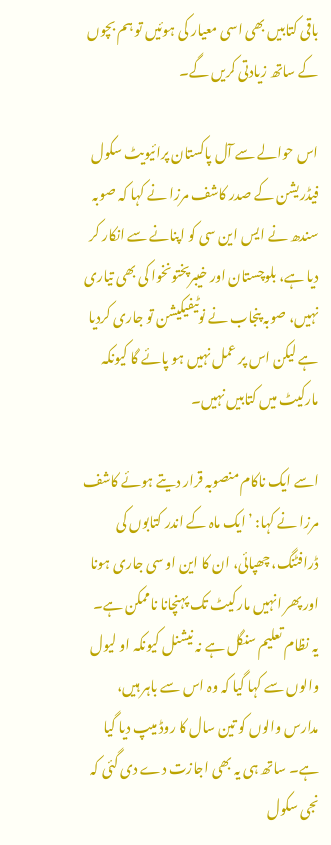باقی کتابیں بھی اسی معیار کی ہوئیں تو ہم بچوں کے ساتھ زیادتی کریں گے۔

اس حوالے سے آل پاکستان پرائیویٹ سکول فیڈریشن کے صدر کاشف مرزا نے کہا کہ صوبہ سندھ نے ایس این سی کو اپنانے سے انکار کر دیا ہے، بلوچستان اور خیبرپختونخوا کی بھی تیاری نہیں، صوبہ پنجاب نے نوٹیفیکیشن تو جاری کردیا ہے لیکن اس پر عمل نہیں ہو پائے گا کیونکہ مارکیٹ میں کتابیں نہیں۔

اسے ایک ناکام منصوبہ قرار دیتے ہوئے کاشف مرزا نے کہا: ’ایک ماہ کے اندر کتابوں کی ڈرافٹنگ، چھپائی، ان کا این او سی جاری ہونا اور پھر انہیں مارکیٹ تک پہنچانا ناممکن ہے۔ یہ نظام تعلیم سنگل ہے نہ نیشنل کیونکہ او لیول والوں سے کہا گیا کہ وہ اس سے باہر ہیں، مدارس والوں کو تین سال کا روڈ میپ دیا گیا ہے۔ ساتھ ہی یہ بھی اجازت دے دی گئی کہ نجی سکول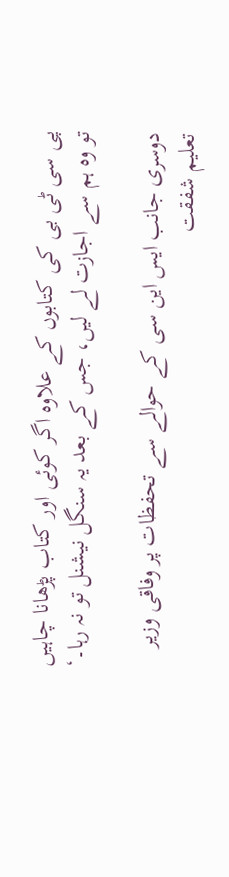پی سی ٹی بی کی کتابوں کے علاوہ اگر کوئی اور کتاب پڑھانا چاہیں تو وہ ہم سے اجازت لے لیں، جس کے بعد یہ سنگل نیشنل تو نہ رہا۔‘

دوسری جانب ایس این سی کے حوالے سے تحفظات پر وفاقی وزیر تعلیم شفقت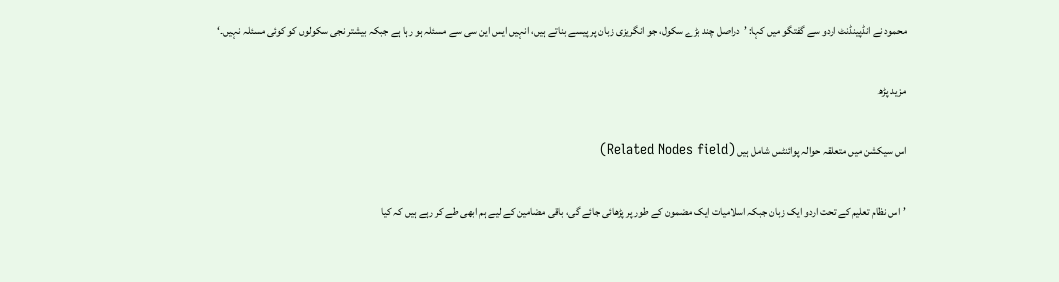محمود نے انڈپینڈنٹ اردو سے گفتگو میں کہا: ’دراصل چند بڑے سکول، جو انگریزی زبان پر پیسے بناتے ہیں، انہیں ایس این سی سے مسئلہ ہو رہا ہے جبکہ بیشتر نجی سکولوں کو کوئی مسئلہ نہیں۔‘

مزید پڑھ

اس سیکشن میں متعلقہ حوالہ پوائنٹس شامل ہیں (Related Nodes field)

’اس نظام تعلیم کے تحت اردو ایک زبان جبکہ اسلامیات ایک مضمون کے طور پر پڑھائی جائے گی، باقی مضامین کے لیے ہم ابھی طے کر رہے ہیں کہ کیا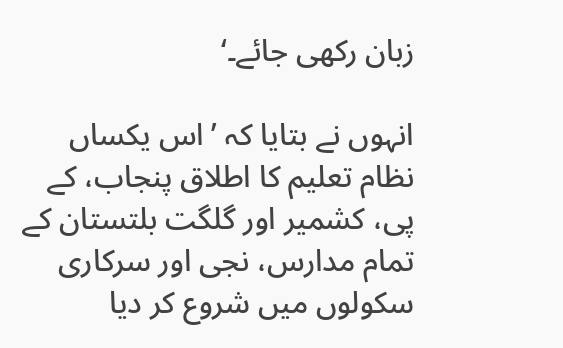زبان رکھی جائے۔‘

انہوں نے بتایا کہ ’اس یکساں نظام تعلیم کا اطلاق پنجاب، کے پی، کشمیر اور گلگت بلتستان کے تمام مدارس، نجی اور سرکاری سکولوں میں شروع کر دیا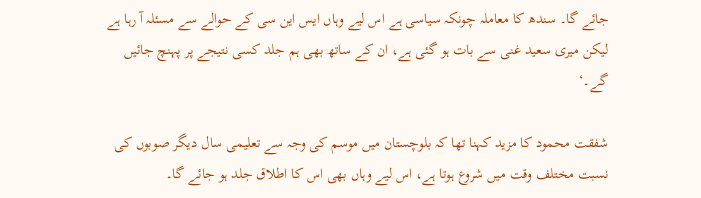جائے گا۔ سندھ کا معاملہ چونکہ سیاسی ہے اس لیے وہاں ایس این سی کے حوالے سے مسئلہ آ رہا ہے لیکن میری سعید غنی سے بات ہو گئی ہے، ان کے ساتھ بھی ہم جلد کسی نتیجے پر پہنچ جائیں گے۔‘

شفقت محمود کا مزید کہنا تھا کہ بلوچستان میں موسم کی وجہ سے تعلیمی سال دیگر صوبوں کی نسبت مختلف وقت میں شروع ہوتا ہے، اس لیے وہاں بھی اس کا اطلاق جلد ہو جائے گا۔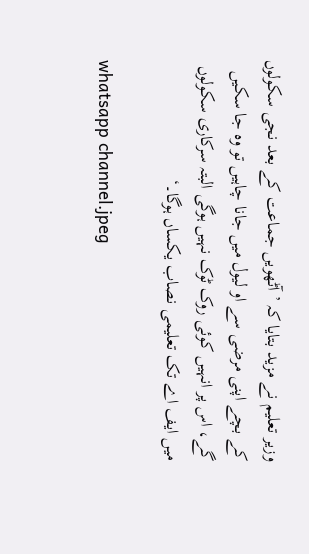وزیر تعلیم نے مزید بتایا کہ ’آٹھویں جماعت کے بعد نجی سکولوں کے بچے اپنی مرضی سے او لیول میں جانا چاہیں تو وہ جا سکیں گے، اس پر انہیں کوئی روک ٹوک نہیں ہوگی البتہ سرکاری سکولوں میں ایف اے تک تعلیمی نصاب یکساں ہوگا۔‘

whatsapp channel.jpeg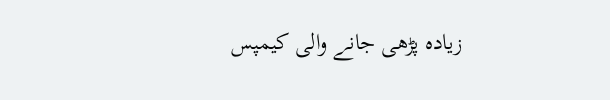زیادہ پڑھی جانے والی کیمپس